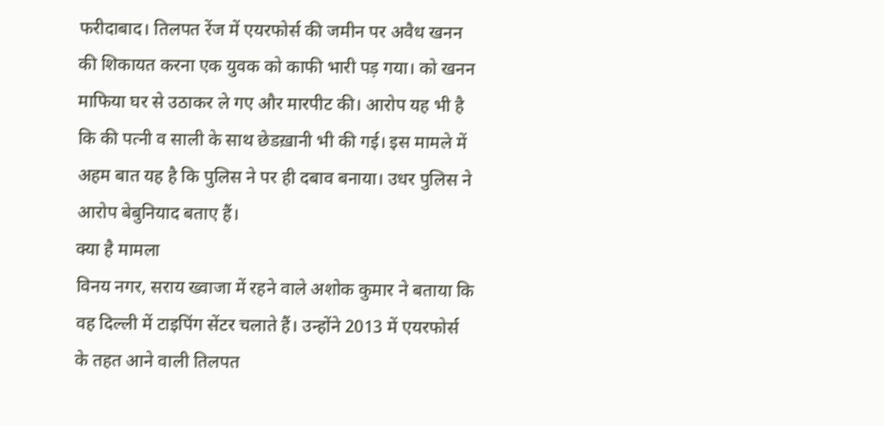फरीदाबाद। तिलपत रेंज में एयरफोर्स की जमीन पर अवैध खनन की शिकायत करना एक युवक को काफी भारी पड़ गया। को खनन माफिया घर से उठाकर ले गए और मारपीट की। आरोप यह भी है कि की पत्नी व साली के साथ छेडख़ानी भी की गई। इस मामले में अहम बात यह है कि पुलिस ने पर ही दबाव बनाया। उधर पुलिस ने आरोप बेबुनियाद बताए हैं।
क्या है मामला
विनय नगर, सराय ख्वाजा में रहने वाले अशोक कुमार ने बताया कि वह दिल्ली में टाइपिंग सेंटर चलाते हैं। उन्होंने 2013 में एयरफोर्स के तहत आने वाली तिलपत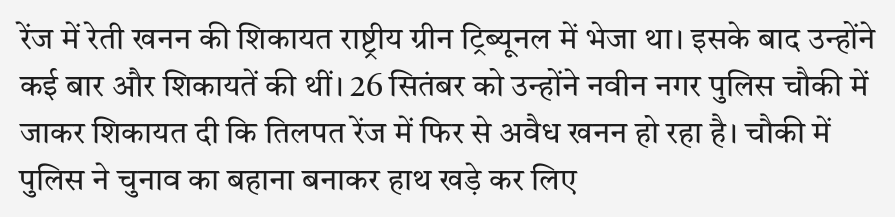रेंज में रेती खनन की शिकायत राष्ट्रीय ग्रीन ट्रिब्यूनल में भेजा था। इसके बाद उन्होंने कई बार और शिकायतें की थीं। 26 सितंबर को उन्होंने नवीन नगर पुलिस चौकी में जाकर शिकायत दी कि तिलपत रेंज में फिर से अवैध खनन हो रहा है। चौकी में पुलिस ने चुनाव का बहाना बनाकर हाथ खड़े कर लिए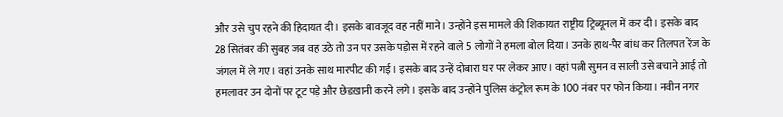और उसे चुप रहने की हिदायत दी। इसके बावजूद वह नहीं माने। उन्होंने इस मामले की शिकायत राष्ट्रीय ट्रिब्यूनल में कर दी। इसके बाद 28 सितंबर की सुबह जब वह उठे तो उन पर उसके पड़ोस में रहने वाले 5 लोगों ने हमला बोल दिया। उनके हाथ-पैर बांध कर तिलपत रेंज के जंगल में ले गए। वहां उनके साथ मारपीट की गई। इसके बाद उन्हें दोबारा घर पर लेकर आए। वहां पत्नी सुमन व साली उसे बचाने आई तो हमलावर उन दोनों पर टूट पड़े और छेडख़ानी करने लगे। इसके बाद उन्होंने पुलिस कंट्रोल रूम के 100 नंबर पर फोन किया। नवीन नगर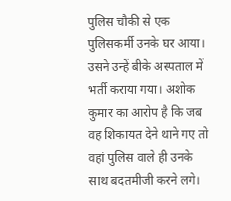पुलिस चौकी से एक पुलिसकर्मी उनके घर आया। उसने उन्हें बीके अस्पताल में भर्ती कराया गया। अशोक कुमार का आरोप है कि जब वह शिकायत देने थाने गए तो वहां पुलिस वाले ही उनके साथ बदतमीजी करने लगे।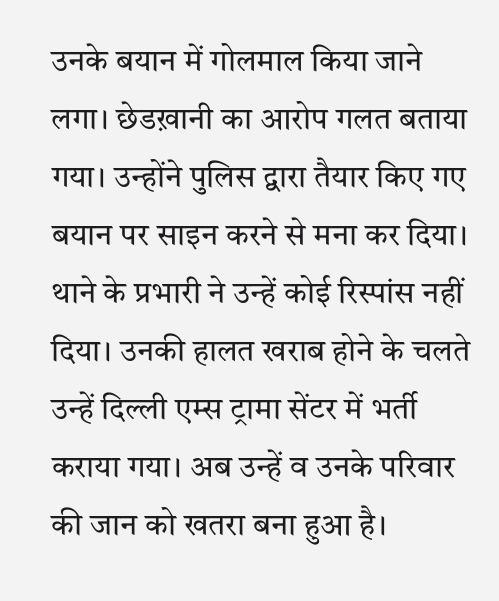उनके बयान में गोलमाल किया जाने लगा। छेडख़ानी का आरोप गलत बताया गया। उन्होंने पुलिस द्वारा तैयार किए गए बयान पर साइन करने से मना कर दिया। थाने के प्रभारी ने उन्हें कोई रिस्पांस नहीं दिया। उनकी हालत खराब होने के चलते उन्हें दिल्ली एम्स ट्रामा सेंटर में भर्ती कराया गया। अब उन्हें व उनके परिवार की जान को खतरा बना हुआ है।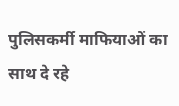पुलिसकर्मी माफियाओं का साथ दे रहे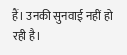हैं। उनकी सुनवाई नहीं हो रही है।